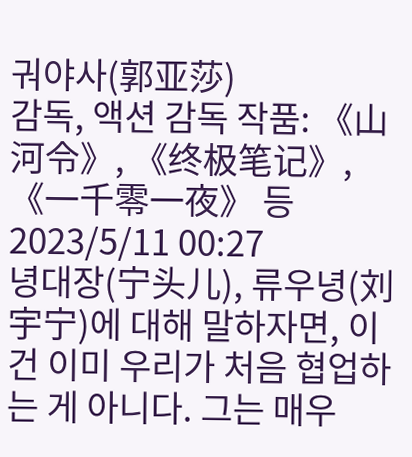궈야사(郭亚莎)
감독, 액션 감독 작품: 《山河令》, 《终极笔记》, 《一千零一夜》 등
2023/5/11 00:27
녕대장(宁头儿), 류우녕(刘宇宁)에 대해 말하자면, 이건 이미 우리가 처음 협업하는 게 아니다. 그는 매우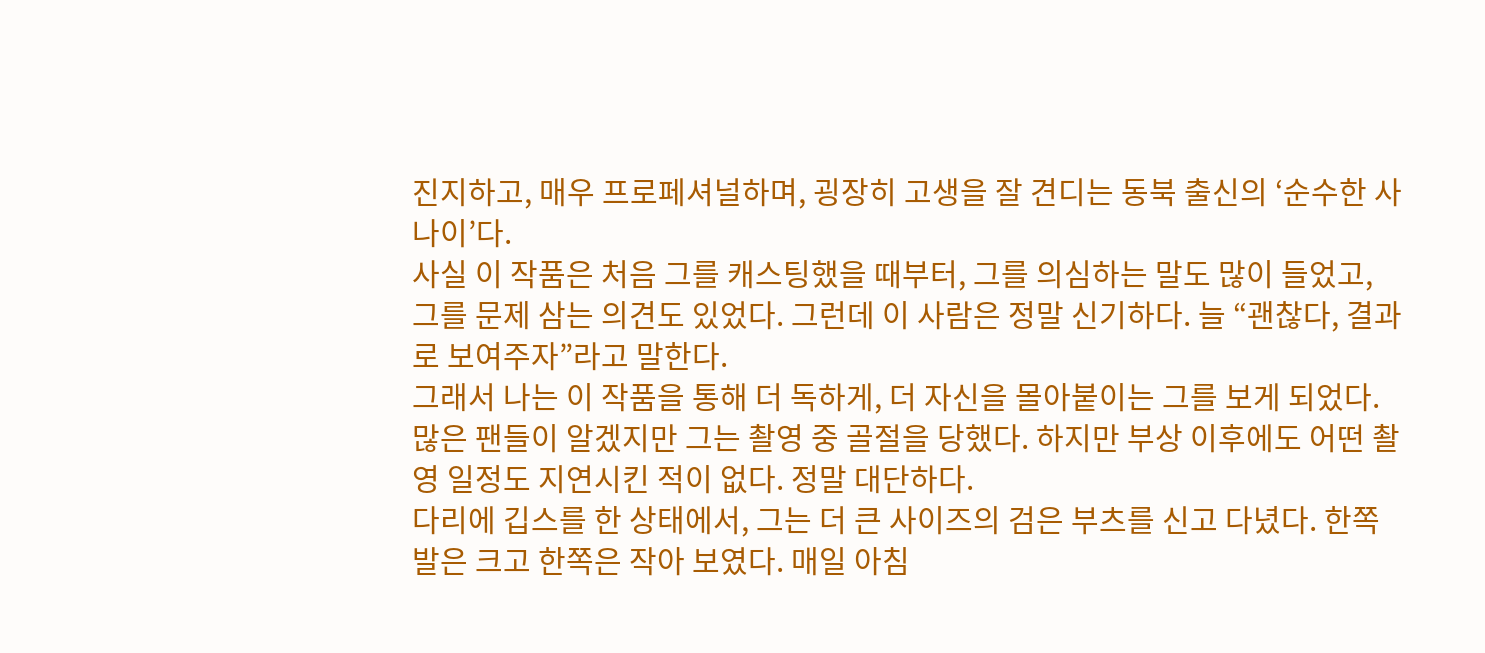진지하고, 매우 프로페셔널하며, 굉장히 고생을 잘 견디는 동북 출신의 ‘순수한 사나이’다.
사실 이 작품은 처음 그를 캐스팅했을 때부터, 그를 의심하는 말도 많이 들었고, 그를 문제 삼는 의견도 있었다. 그런데 이 사람은 정말 신기하다. 늘 “괜찮다, 결과로 보여주자”라고 말한다.
그래서 나는 이 작품을 통해 더 독하게, 더 자신을 몰아붙이는 그를 보게 되었다. 많은 팬들이 알겠지만 그는 촬영 중 골절을 당했다. 하지만 부상 이후에도 어떤 촬영 일정도 지연시킨 적이 없다. 정말 대단하다.
다리에 깁스를 한 상태에서, 그는 더 큰 사이즈의 검은 부츠를 신고 다녔다. 한쪽 발은 크고 한쪽은 작아 보였다. 매일 아침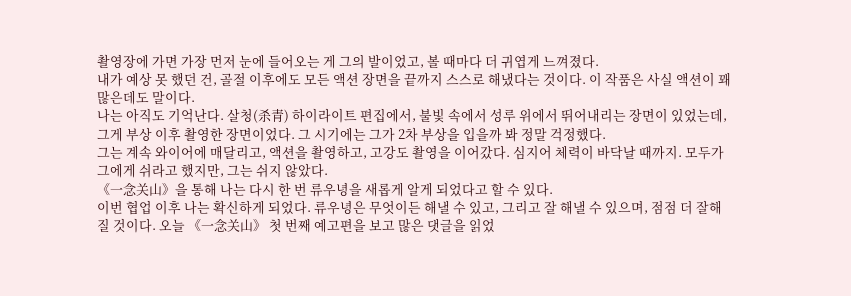촬영장에 가면 가장 먼저 눈에 들어오는 게 그의 발이었고, 볼 때마다 더 귀엽게 느껴졌다.
내가 예상 못 했던 건, 골절 이후에도 모든 액션 장면을 끝까지 스스로 해냈다는 것이다. 이 작품은 사실 액션이 꽤 많은데도 말이다.
나는 아직도 기억난다. 살청(杀青) 하이라이트 편집에서, 불빛 속에서 성루 위에서 뛰어내리는 장면이 있었는데, 그게 부상 이후 촬영한 장면이었다. 그 시기에는 그가 2차 부상을 입을까 봐 정말 걱정했다.
그는 계속 와이어에 매달리고, 액션을 촬영하고, 고강도 촬영을 이어갔다. 심지어 체력이 바닥날 때까지. 모두가 그에게 쉬라고 했지만, 그는 쉬지 않았다.
《一念关山》을 통해 나는 다시 한 번 류우녕을 새롭게 알게 되었다고 할 수 있다.
이번 협업 이후 나는 확신하게 되었다. 류우녕은 무엇이든 해낼 수 있고, 그리고 잘 해낼 수 있으며, 점점 더 잘해질 것이다. 오늘 《一念关山》 첫 번째 예고편을 보고 많은 댓글을 읽었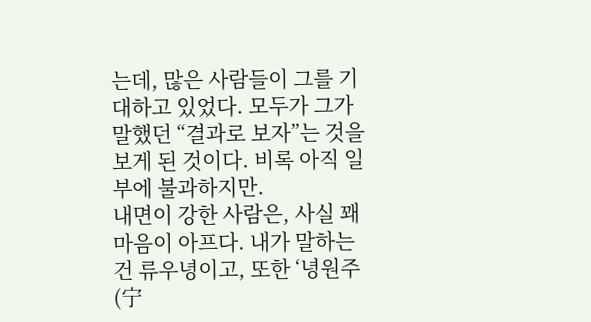는데, 많은 사람들이 그를 기대하고 있었다. 모두가 그가 말했던 “결과로 보자”는 것을 보게 된 것이다. 비록 아직 일부에 불과하지만.
내면이 강한 사람은, 사실 꽤 마음이 아프다. 내가 말하는 건 류우녕이고, 또한 ‘녕원주(宁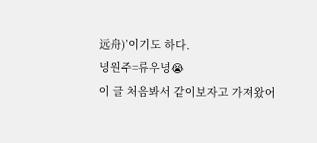远舟)’이기도 하다.
녕원주=류우녕😭
이 글 처음봐서 같이보자고 가져왔어